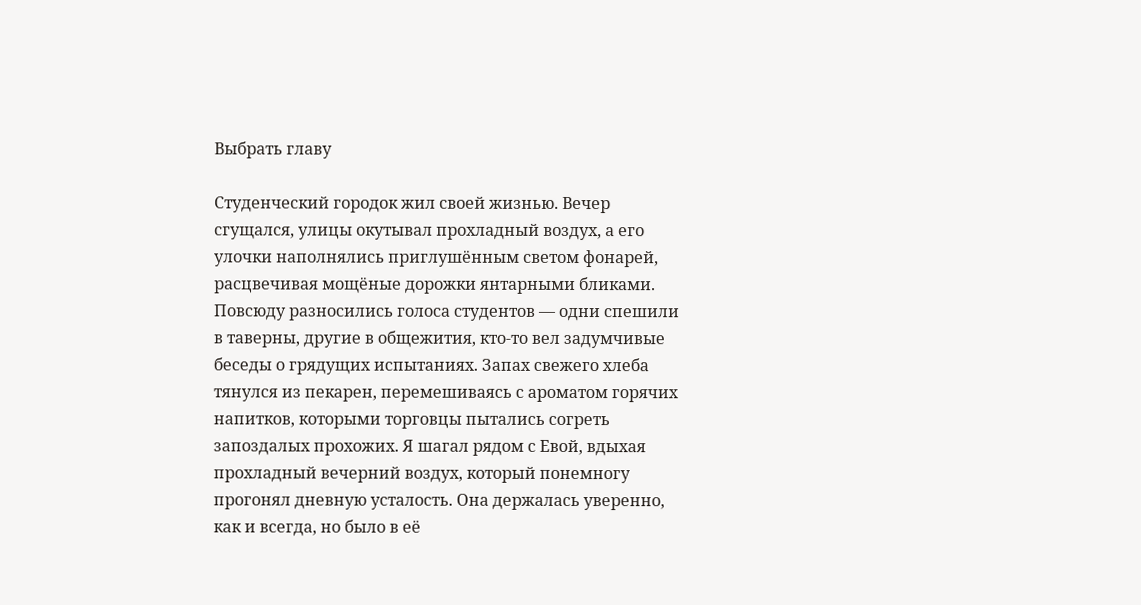Выбрать главу

Студенческий городок жил своей жизнью. Вечер сгущался, улицы окутывал прохладный воздух, а его улочки наполнялись приглушённым светом фонарей, расцвечивая мощёные дорожки янтарными бликами. Повсюду разносились голоса студентов — одни спешили в таверны, другие в общежития, кто-то вел задумчивые беседы о грядущих испытаниях. Запах свежего хлеба тянулся из пекарен, перемешиваясь с ароматом горячих напитков, которыми торговцы пытались согреть запоздалых прохожих. Я шагал рядом с Евой, вдыхая прохладный вечерний воздух, который понемногу прогонял дневную усталость. Она держалась уверенно, как и всегда, но было в её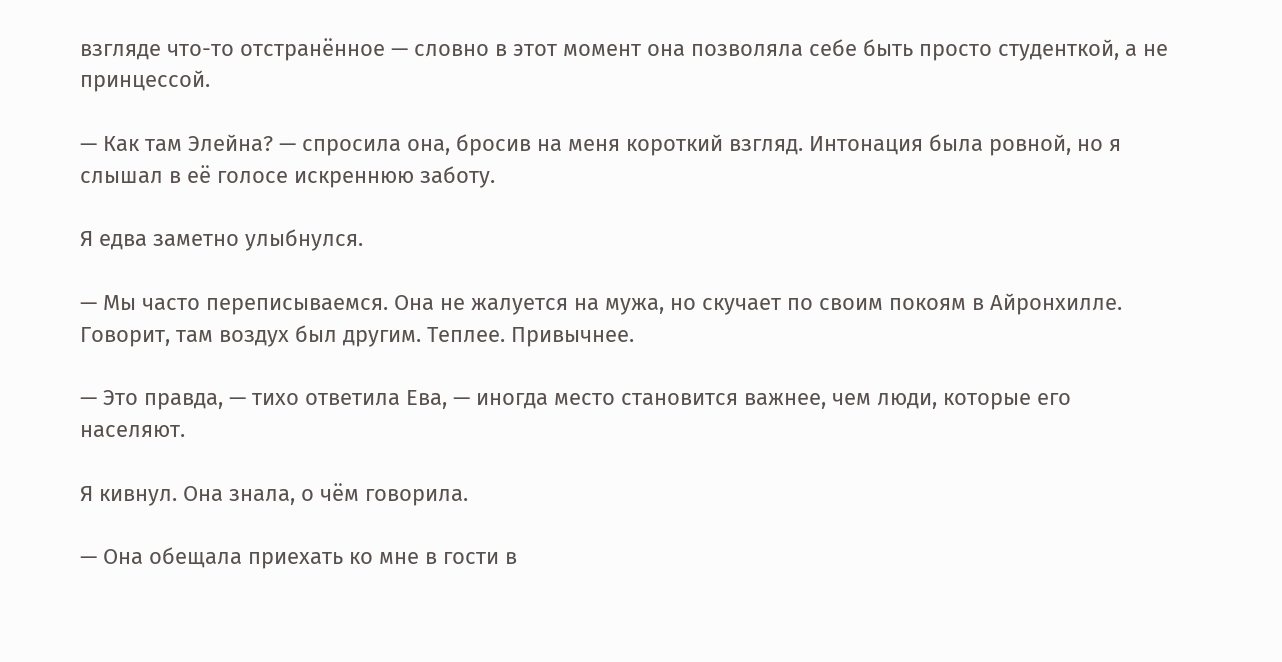взгляде что-то отстранённое — словно в этот момент она позволяла себе быть просто студенткой, а не принцессой.

— Как там Элейна? — спросила она, бросив на меня короткий взгляд. Интонация была ровной, но я слышал в её голосе искреннюю заботу.

Я едва заметно улыбнулся.

— Мы часто переписываемся. Она не жалуется на мужа, но скучает по своим покоям в Айронхилле. Говорит, там воздух был другим. Теплее. Привычнее.

— Это правда, — тихо ответила Ева, — иногда место становится важнее, чем люди, которые его населяют.

Я кивнул. Она знала, о чём говорила.

— Она обещала приехать ко мне в гости в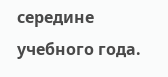середине учебного года.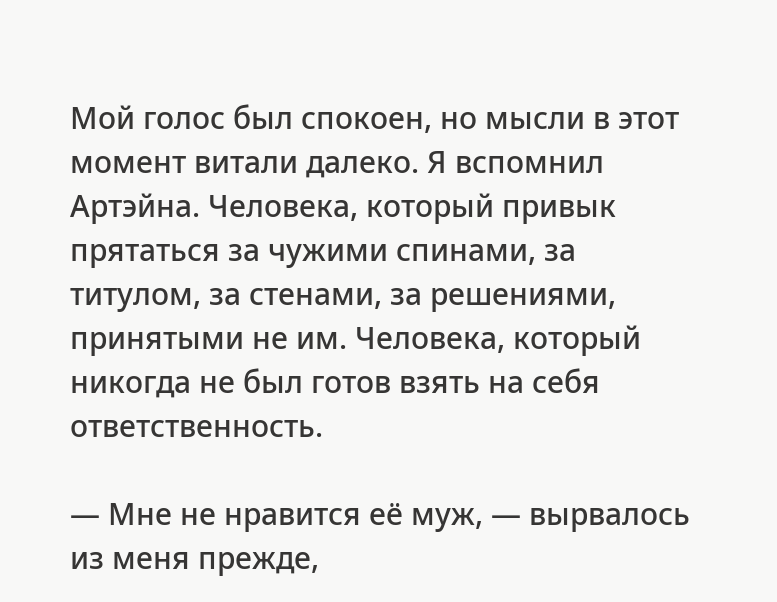Мой голос был спокоен, но мысли в этот момент витали далеко. Я вспомнил Артэйна. Человека, который привык прятаться за чужими спинами, за титулом, за стенами, за решениями, принятыми не им. Человека, который никогда не был готов взять на себя ответственность.

— Мне не нравится её муж, — вырвалось из меня прежде,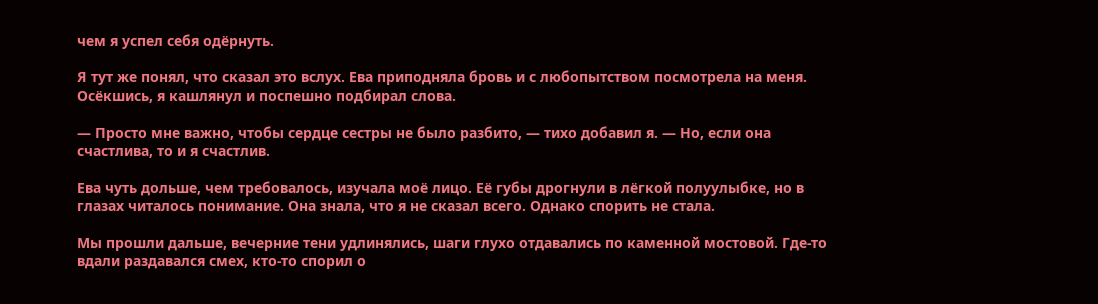чем я успел себя одёрнуть.

Я тут же понял, что сказал это вслух. Ева приподняла бровь и с любопытством посмотрела на меня. Осёкшись, я кашлянул и поспешно подбирал слова.

— Просто мне важно, чтобы сердце сестры не было разбито, — тихо добавил я. — Но, если она счастлива, то и я счастлив.

Ева чуть дольше, чем требовалось, изучала моё лицо. Её губы дрогнули в лёгкой полуулыбке, но в глазах читалось понимание. Она знала, что я не сказал всего. Однако спорить не стала.

Мы прошли дальше, вечерние тени удлинялись, шаги глухо отдавались по каменной мостовой. Где-то вдали раздавался смех, кто-то спорил о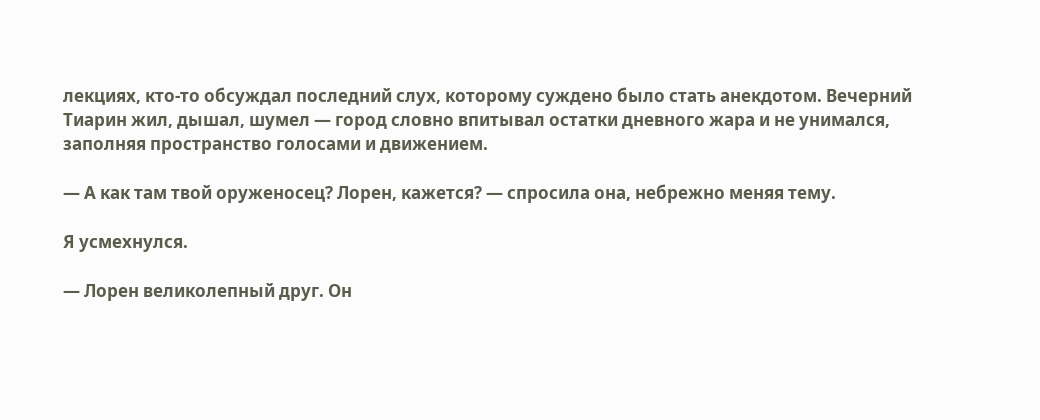лекциях, кто-то обсуждал последний слух, которому суждено было стать анекдотом. Вечерний Тиарин жил, дышал, шумел — город словно впитывал остатки дневного жара и не унимался, заполняя пространство голосами и движением.

— А как там твой оруженосец? Лорен, кажется? — спросила она, небрежно меняя тему.

Я усмехнулся.

— Лорен великолепный друг. Он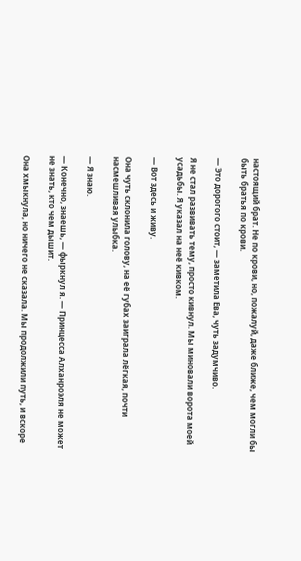настоящий брат. Не по крови, но, пожалуй, даже ближе, чем могли бы быть братья по крови.

— Это дорогого стоит, — заметила Ева, чуть задумчиво.

Я не стал развивать тему, просто кивнул. Мы миновали ворота моей усадьбы. Я указал на неё кивком.

— Вот здесь и живу.

Она чуть склонила голову, на её губах заиграла лёгкая, почти насмешливая улыбка.

— Я знаю.

— Конечно, знаешь, — фыркнул я. — Принцесса Алханроэля не может не знать, кто чем дышит.

Она хмыкнула, но ничего не сказала. Мы продолжили путь, и вскоре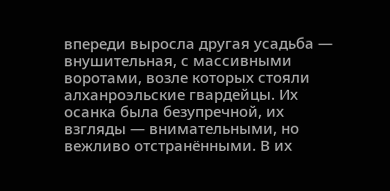впереди выросла другая усадьба — внушительная, с массивными воротами, возле которых стояли алханроэльские гвардейцы. Их осанка была безупречной, их взгляды — внимательными, но вежливо отстранёнными. В их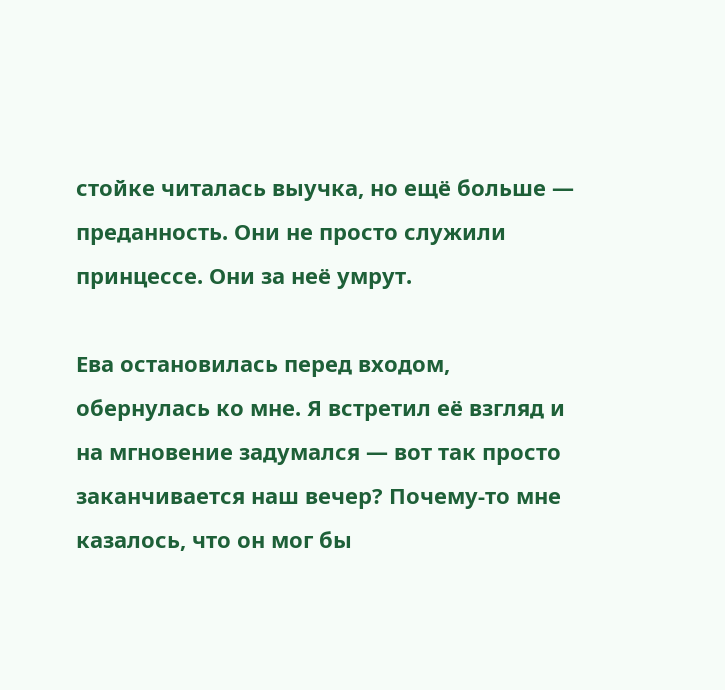стойке читалась выучка, но ещё больше — преданность. Они не просто служили принцессе. Они за неё умрут.

Ева остановилась перед входом, обернулась ко мне. Я встретил её взгляд и на мгновение задумался — вот так просто заканчивается наш вечер? Почему-то мне казалось, что он мог бы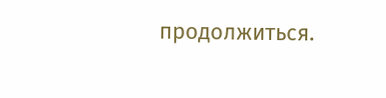продолжиться.